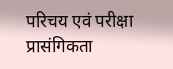परिचय एवं परीक्षा प्रासंगिकता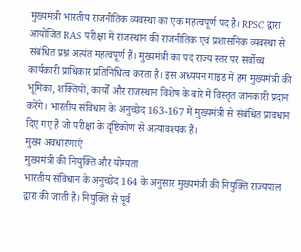मुख्यमंत्री भारतीय राजनीतिक व्यवस्था का एक महत्वपूर्ण पद है। RPSC द्वारा आयोजित RAS परीक्षा में राजस्थान की राजनीतिक एवं प्रशासनिक व्यवस्था से संबंधित प्रश्न अत्यंत महत्वपूर्ण हैं। मुख्यमंत्री का पद राज्य स्तर पर सर्वोच्च कार्यकारी प्राधिकार प्रतिनिधित्व करता है। इस अध्ययन गाइड में हम मुख्यमंत्री की भूमिका, शक्तियों, कार्यों और राजस्थान विशेष के बारे में विस्तृत जानकारी प्रदान करेंगे। भारतीय संविधान के अनुच्छेद 163-167 में मुख्यमंत्री से संबंधित प्रावधान दिए गए हैं जो परीक्षा के दृष्टिकोण से अत्यावश्यक हैं।
मुख्य अवधारणाएं
मुख्यमंत्री की नियुक्ति और योग्यता
भारतीय संविधान के अनुच्छेद 164 के अनुसार मुख्यमंत्री की नियुक्ति राज्यपाल द्वारा की जाती है। नियुक्ति से पूर्व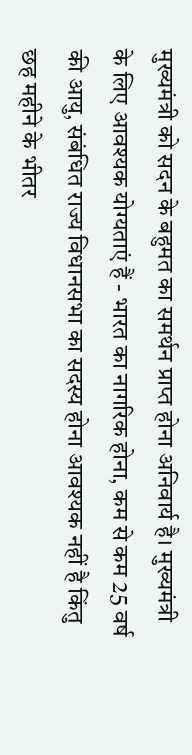मुख्यमंत्री को सदन के बहुमत का समर्थन प्राप्त होना अनिवार्य है। मुख्यमंत्री के लिए आवश्यक योग्यताएं हैं - भारत का नागरिक होना, कम से कम 25 वर्ष की आयु, संबंधित राज्य विधानसभा का सदस्य होना आवश्यक नहीं है किंतु छह महीने के भीतर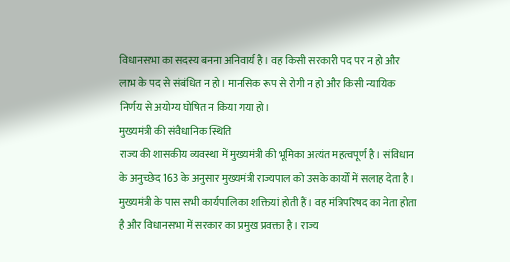विधानसभा का सदस्य बनना अनिवार्य है। वह किसी सरकारी पद पर न हो और लाभ के पद से संबंधित न हो। मानसिक रूप से रोगी न हो और किसी न्यायिक निर्णय से अयोग्य घोषित न किया गया हो।
मुख्यमंत्री की संवैधानिक स्थिति
राज्य की शासकीय व्यवस्था में मुख्यमंत्री की भूमिका अत्यंत महत्वपूर्ण है। संविधान के अनुच्छेद 163 के अनुसार मुख्यमंत्री राज्यपाल को उसके कार्यों में सलाह देता है। मुख्यमंत्री के पास सभी कार्यपालिका शक्तियां होती हैं। वह मंत्रिपरिषद का नेता होता है और विधानसभा में सरकार का प्रमुख प्रवक्ता है। राज्य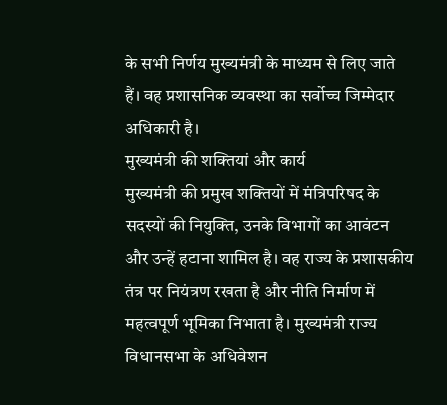के सभी निर्णय मुख्यमंत्री के माध्यम से लिए जाते हैं। वह प्रशासनिक व्यवस्था का सर्वोच्च जिम्मेदार अधिकारी है।
मुख्यमंत्री की शक्तियां और कार्य
मुख्यमंत्री की प्रमुख शक्तियों में मंत्रिपरिषद के सदस्यों की नियुक्ति, उनके विभागों का आवंटन और उन्हें हटाना शामिल है। वह राज्य के प्रशासकीय तंत्र पर नियंत्रण रखता है और नीति निर्माण में महत्वपूर्ण भूमिका निभाता है। मुख्यमंत्री राज्य विधानसभा के अधिवेशन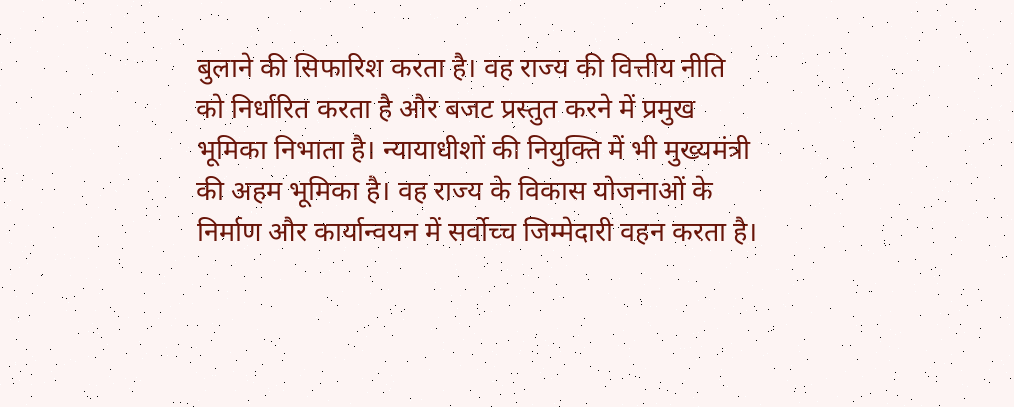बुलाने की सिफारिश करता है। वह राज्य की वित्तीय नीति को निर्धारित करता है और बजट प्रस्तुत करने में प्रमुख भूमिका निभाता है। न्यायाधीशों की नियुक्ति में भी मुख्यमंत्री की अहम भूमिका है। वह राज्य के विकास योजनाओं के निर्माण और कार्यान्वयन में सर्वोच्च जिम्मेदारी वहन करता है।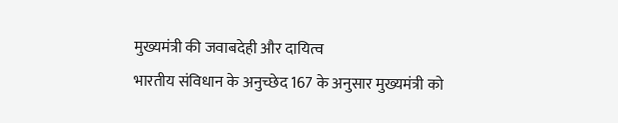मुख्यमंत्री की जवाबदेही और दायित्व
भारतीय संविधान के अनुच्छेद 167 के अनुसार मुख्यमंत्री को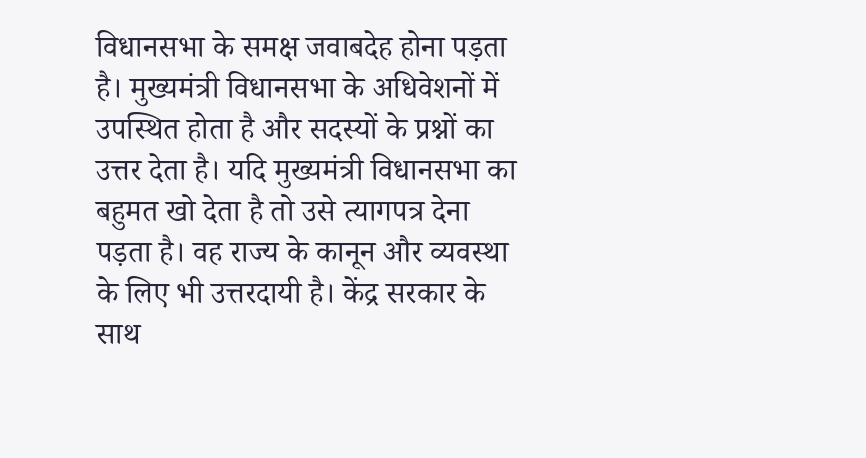विधानसभा के समक्ष जवाबदेह होना पड़ता है। मुख्यमंत्री विधानसभा के अधिवेशनों में उपस्थित होता है और सदस्यों के प्रश्नों का उत्तर देता है। यदि मुख्यमंत्री विधानसभा का बहुमत खो देता है तो उसे त्यागपत्र देना पड़ता है। वह राज्य के कानून और व्यवस्था के लिए भी उत्तरदायी है। केंद्र सरकार के साथ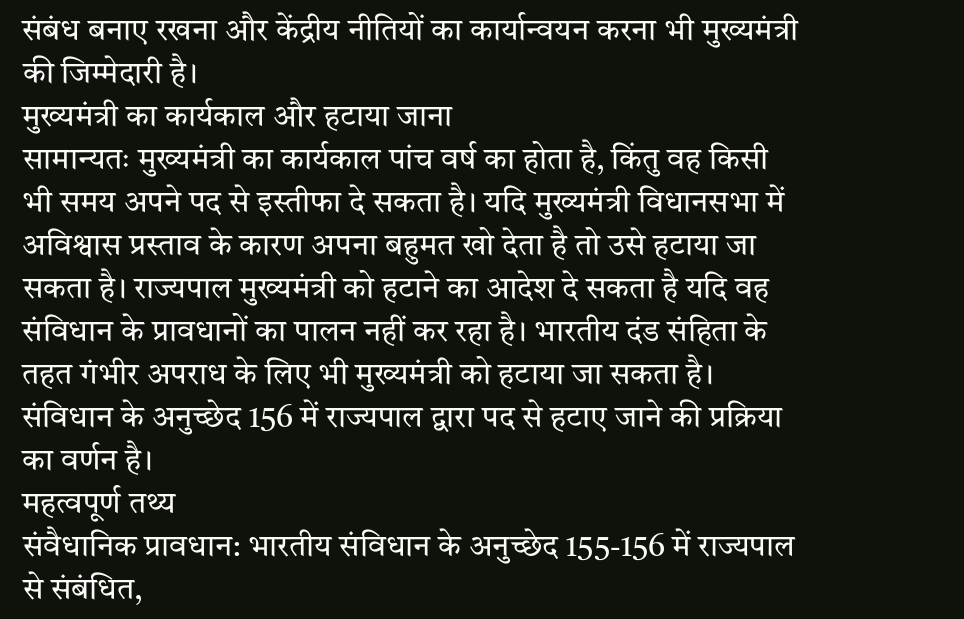संबंध बनाए रखना और केंद्रीय नीतियों का कार्यान्वयन करना भी मुख्यमंत्री की जिम्मेदारी है।
मुख्यमंत्री का कार्यकाल और हटाया जाना
सामान्यतः मुख्यमंत्री का कार्यकाल पांच वर्ष का होता है, किंतु वह किसी भी समय अपने पद से इस्तीफा दे सकता है। यदि मुख्यमंत्री विधानसभा में अविश्वास प्रस्ताव के कारण अपना बहुमत खो देता है तो उसे हटाया जा सकता है। राज्यपाल मुख्यमंत्री को हटाने का आदेश दे सकता है यदि वह संविधान के प्रावधानों का पालन नहीं कर रहा है। भारतीय दंड संहिता के तहत गंभीर अपराध के लिए भी मुख्यमंत्री को हटाया जा सकता है। संविधान के अनुच्छेद 156 में राज्यपाल द्वारा पद से हटाए जाने की प्रक्रिया का वर्णन है।
महत्वपूर्ण तथ्य
संवैधानिक प्रावधान: भारतीय संविधान के अनुच्छेद 155-156 में राज्यपाल से संबंधित,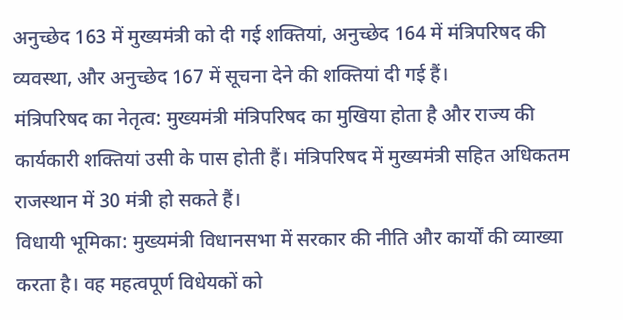अनुच्छेद 163 में मुख्यमंत्री को दी गई शक्तियां, अनुच्छेद 164 में मंत्रिपरिषद की व्यवस्था, और अनुच्छेद 167 में सूचना देने की शक्तियां दी गई हैं।
मंत्रिपरिषद का नेतृत्व: मुख्यमंत्री मंत्रिपरिषद का मुखिया होता है और राज्य की कार्यकारी शक्तियां उसी के पास होती हैं। मंत्रिपरिषद में मुख्यमंत्री सहित अधिकतम राजस्थान में 30 मंत्री हो सकते हैं।
विधायी भूमिका: मुख्यमंत्री विधानसभा में सरकार की नीति और कार्यों की व्याख्या करता है। वह महत्वपूर्ण विधेयकों को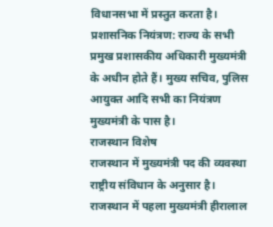विधानसभा में प्रस्तुत करता है।
प्रशासनिक नियंत्रण: राज्य के सभी प्रमुख प्रशासकीय अधिकारी मुख्यमंत्री के अधीन होते हैं। मुख्य सचिव, पुलिस आयुक्त आदि सभी का नियंत्रण मुख्यमंत्री के पास है।
राजस्थान विशेष
राजस्थान में मुख्यमंत्री पद की व्यवस्था राष्ट्रीय संविधान के अनुसार है। राजस्थान में पहला मुख्यमंत्री हीरालाल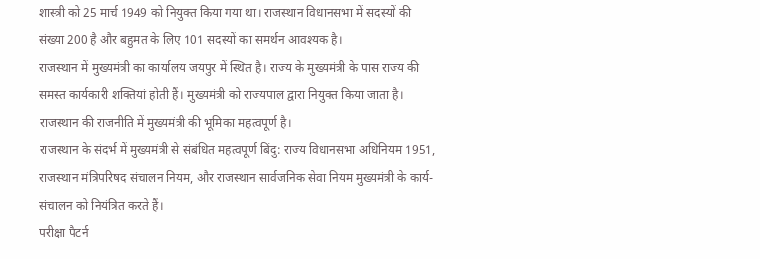शास्त्री को 25 मार्च 1949 को नियुक्त किया गया था। राजस्थान विधानसभा में सदस्यों की संख्या 200 है और बहुमत के लिए 101 सदस्यों का समर्थन आवश्यक है।
राजस्थान में मुख्यमंत्री का कार्यालय जयपुर में स्थित है। राज्य के मुख्यमंत्री के पास राज्य की समस्त कार्यकारी शक्तियां होती हैं। मुख्यमंत्री को राज्यपाल द्वारा नियुक्त किया जाता है। राजस्थान की राजनीति में मुख्यमंत्री की भूमिका महत्वपूर्ण है।
राजस्थान के संदर्भ में मुख्यमंत्री से संबंधित महत्वपूर्ण बिंदु: राज्य विधानसभा अधिनियम 1951, राजस्थान मंत्रिपरिषद संचालन नियम, और राजस्थान सार्वजनिक सेवा नियम मुख्यमंत्री के कार्य-संचालन को नियंत्रित करते हैं।
परीक्षा पैटर्न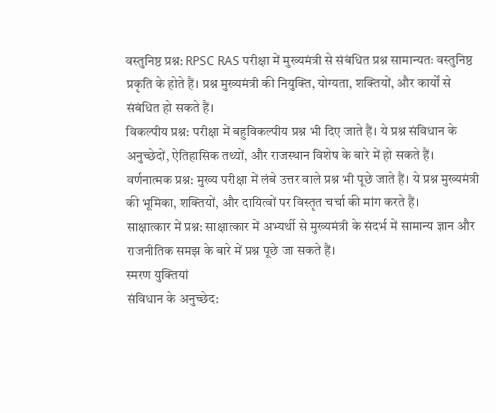वस्तुनिष्ठ प्रश्न: RPSC RAS परीक्षा में मुख्यमंत्री से संबंधित प्रश्न सामान्यतः वस्तुनिष्ठ प्रकृति के होते हैं। प्रश्न मुख्यमंत्री की नियुक्ति, योग्यता, शक्तियों, और कार्यों से संबंधित हो सकते हैं।
विकल्पीय प्रश्न: परीक्षा में बहुविकल्पीय प्रश्न भी दिए जाते हैं। ये प्रश्न संविधान के अनुच्छेदों, ऐतिहासिक तथ्यों, और राजस्थान विशेष के बारे में हो सकते हैं।
वर्णनात्मक प्रश्न: मुख्य परीक्षा में लंबे उत्तर वाले प्रश्न भी पूछे जाते हैं। ये प्रश्न मुख्यमंत्री की भूमिका, शक्तियों, और दायित्वों पर विस्तृत चर्चा की मांग करते हैं।
साक्षात्कार में प्रश्न: साक्षात्कार में अभ्यर्थी से मुख्यमंत्री के संदर्भ में सामान्य ज्ञान और राजनीतिक समझ के बारे में प्रश्न पूछे जा सकते हैं।
स्मरण युक्तियां
संविधान के अनुच्छेद: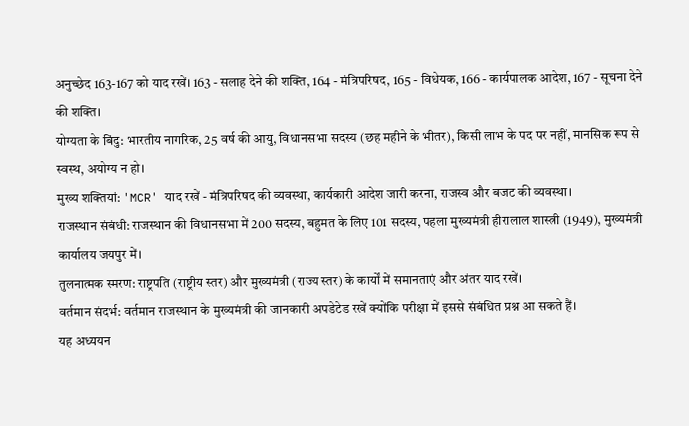अनुच्छेद 163-167 को याद रखें। 163 - सलाह देने की शक्ति, 164 - मंत्रिपरिषद, 165 - विधेयक, 166 - कार्यपालक आदेश, 167 - सूचना देने की शक्ति।
योग्यता के बिंदु: भारतीय नागरिक, 25 वर्ष की आयु, विधानसभा सदस्य (छह महीने के भीतर), किसी लाभ के पद पर नहीं, मानसिक रूप से स्वस्थ, अयोग्य न हो।
मुख्य शक्तियां: 'MCR' याद रखें - मंत्रिपरिषद की व्यवस्था, कार्यकारी आदेश जारी करना, राजस्व और बजट की व्यवस्था।
राजस्थान संबंधी: राजस्थान की विधानसभा में 200 सदस्य, बहुमत के लिए 101 सदस्य, पहला मुख्यमंत्री हीरालाल शास्त्री (1949), मुख्यमंत्री कार्यालय जयपुर में।
तुलनात्मक स्मरण: राष्ट्रपति (राष्ट्रीय स्तर) और मुख्यमंत्री (राज्य स्तर) के कार्यों में समानताएं और अंतर याद रखें।
वर्तमान संदर्भ: वर्तमान राजस्थान के मुख्यमंत्री की जानकारी अपडेटेड रखें क्योंकि परीक्षा में इससे संबंधित प्रश्न आ सकते हैं।
यह अध्ययन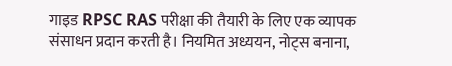गाइड RPSC RAS परीक्षा की तैयारी के लिए एक व्यापक संसाधन प्रदान करती है। नियमित अध्ययन, नोट्स बनाना,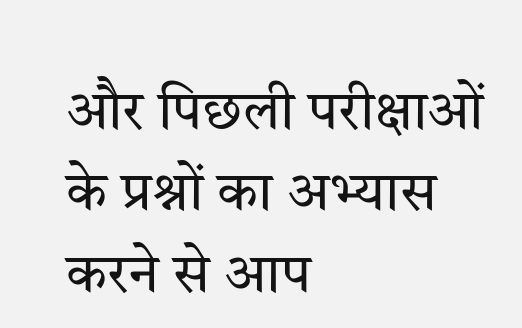और पिछली परीक्षाओं के प्रश्नों का अभ्यास करने से आप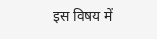इस विषय में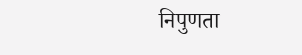निपुणता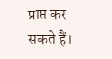प्राप्त कर सकते हैं।